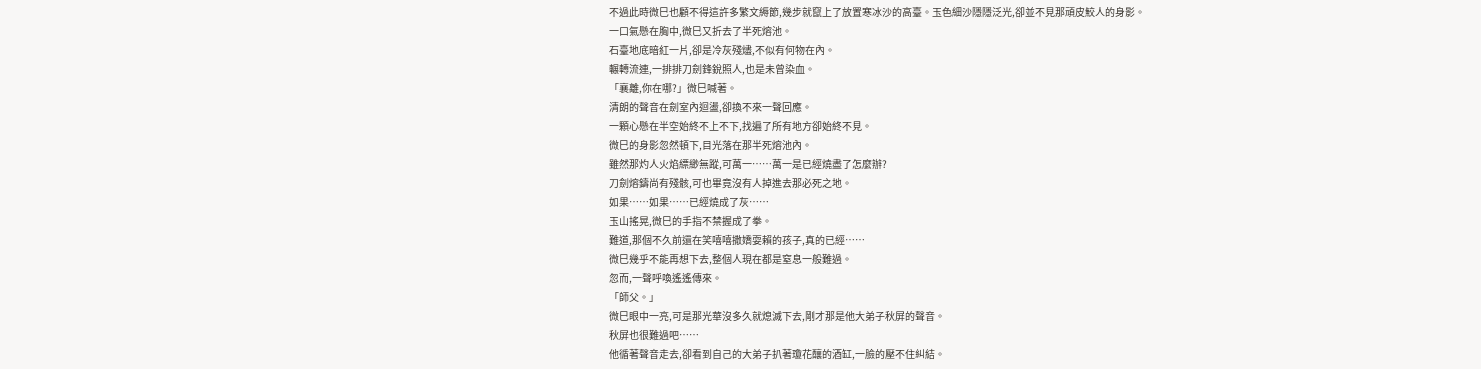不過此時微巳也顧不得這許多繁文縟節,幾步就竄上了放置寒冰沙的高臺。玉色細沙隱隱泛光,卻並不見那頑皮鮫人的身影。
一口氣懸在胸中,微巳又折去了半死熔池。
石臺地底暗紅一片,卻是冷灰殘燼,不似有何物在內。
輾轉流連,一排排刀劍鋒銳照人,也是未曾染血。
「襄離,你在哪?」微巳喊著。
清朗的聲音在劍室內迴盪,卻換不來一聲回應。
一顆心懸在半空始終不上不下,找遍了所有地方卻始終不見。
微巳的身影忽然頓下,目光落在那半死熔池內。
雖然那灼人火焰縹緲無蹤,可萬一……萬一是已經燒盡了怎麼辦?
刀劍熔鑄尚有殘骸,可也畢竟沒有人掉進去那必死之地。
如果……如果……已經燒成了灰……
玉山搖晃,微巳的手指不禁握成了拳。
難道,那個不久前還在笑嘻嘻撒嬌耍賴的孩子,真的已經……
微巳幾乎不能再想下去,整個人現在都是窒息一般難過。
忽而,一聲呼喚遙遙傳來。
「師父。」
微巳眼中一亮,可是那光華沒多久就熄滅下去,剛才那是他大弟子秋屏的聲音。
秋屏也很難過吧……
他循著聲音走去,卻看到自己的大弟子扒著瓊花釀的酒缸,一臉的壓不住糾結。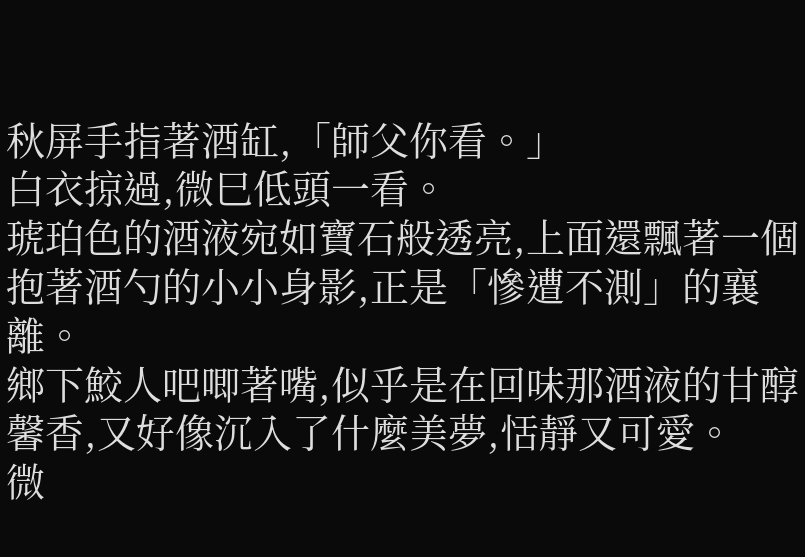秋屏手指著酒缸,「師父你看。」
白衣掠過,微巳低頭一看。
琥珀色的酒液宛如寶石般透亮,上面還飄著一個抱著酒勺的小小身影,正是「慘遭不測」的襄離。
鄉下鮫人吧唧著嘴,似乎是在回味那酒液的甘醇馨香,又好像沉入了什麼美夢,恬靜又可愛。
微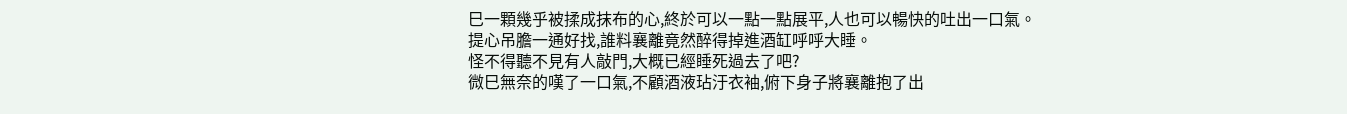巳一顆幾乎被揉成抹布的心,終於可以一點一點展平,人也可以暢快的吐出一口氣。
提心吊膽一通好找,誰料襄離竟然醉得掉進酒缸呼呼大睡。
怪不得聽不見有人敲門,大概已經睡死過去了吧?
微巳無奈的嘆了一口氣,不顧酒液玷汙衣袖,俯下身子將襄離抱了出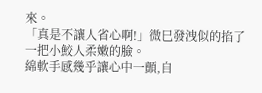來。
「真是不讓人省心啊!」微巳發洩似的掐了一把小鮫人柔嫩的臉。
綿軟手感幾乎讓心中一顫,自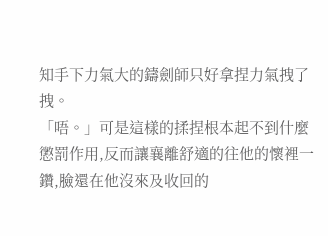知手下力氣大的鑄劍師只好拿捏力氣拽了拽。
「唔。」可是這樣的揉捏根本起不到什麼懲罰作用,反而讓襄離舒適的往他的懷裡一鑽,臉還在他沒來及收回的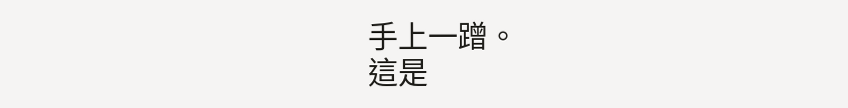手上一蹭。
這是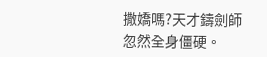撒嬌嗎?天才鑄劍師忽然全身僵硬。